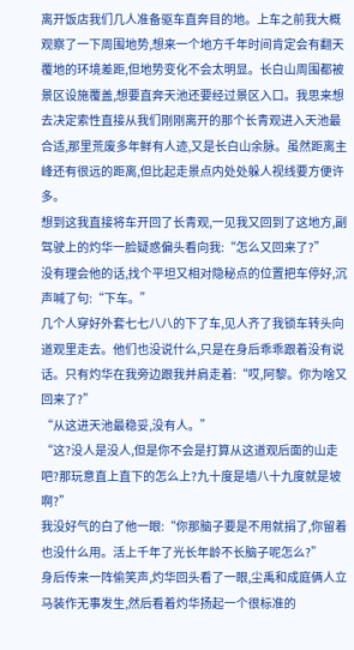离开饭店我们几人准备驱车直奔目的地。上车之前我大概观察了一下周围地势,想来一个地方千年时间肯定会有翻天覆地的环境差距,但地势变化不会太明显。长白山周围都被景区设施覆盖,想要直奔天池还要经过景区入口。我思来想去决定索性直接从我们刚刚离开的那个长青观进入天池最合适,那里荒废多年鲜有人迹,又是长白山余脉。虽然距离主峰还有很远的距离,但比起走景点内处处躲人视线要方便许多。
想到这我直接将车开回了长青观,一见我又回到了这地方,副驾驶上的灼华一脸疑惑偏头看向我:“怎么又回来了?”
没有理会他的话,找个平坦又相对隐秘点的位置把车停好,沉声喊了句:“下车。”
几个人穿好外套七七八八的下了车,见人齐了我锁车转头向道观里走去。他们也没说什么,只是在身后乖乖跟着没有说话。只有灼华在我旁边跟我并肩走着:“哎,阿黎。你为啥又回来了?”
“从这进天池最稳妥,没有人。”
“这?没人是没人,但是你不会是打算从这道观后面的山走吧?那玩意直上直下的怎么上?九十度是墙八十九度就是坡啊?”
我没好气的白了他一眼:“你那脑子要是不用就捐了,你留着也没什么用。活上千年了光长年龄不长脑子呢怎么?”
身后传来一阵偷笑声,灼华回头看了一眼,尘禹和成庭俩人立马装作无事发生,然后看着灼华扬起一个很标准的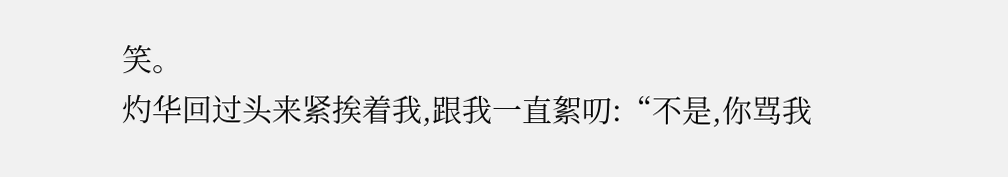笑。
灼华回过头来紧挨着我,跟我一直絮叨:“不是,你骂我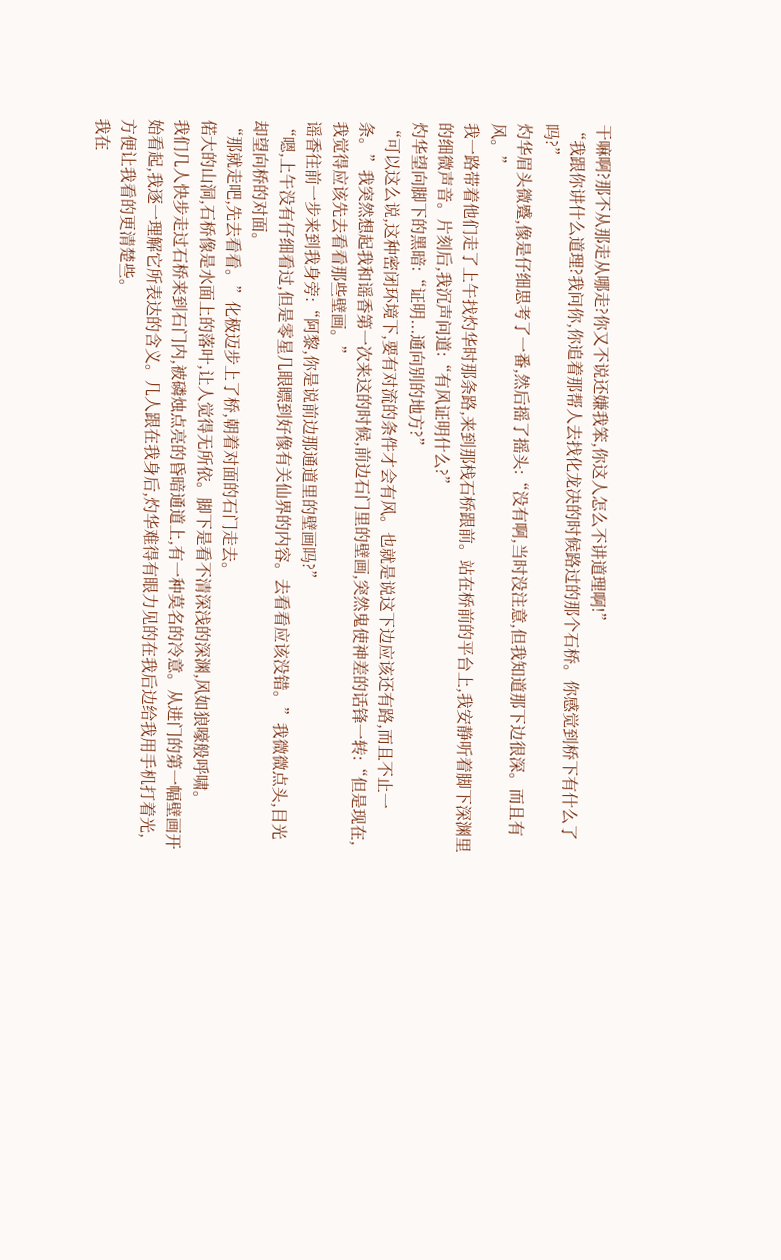干嘛啊?那不从那走从哪走?你又不说还嫌我笨,你这人怎么不讲道理啊!”
“我跟你讲什么道理?我问你,你追着那帮人去找化龙决的时候路过的那个石桥。你感觉到桥下有什么了吗?”
灼华眉头微蹙,像是仔细思考了一番,然后摇了摇头:“没有啊,当时没注意,但我知道那下边很深。而且有风。”
我一路带着他们走了上午找灼华时那条路,来到那栈石桥跟前。站在桥前的平台上,我安静听着脚下深渊里的细微声音。片刻后,我沉声问道:“有风证明什么?”
灼华望向脚下的黑暗:“证明...通向别的地方?”
“可以这么说,这种密闭环境下,要有对流的条件才会有风。也就是说这下边应该还有路,而且不止一条。”我突然想起我和谣香第一次来这的时候,前边石门里的壁画,突然鬼使神差的话锋一转:“但是现在,我觉得应该先去看看那些壁画。”
谣香往前一步来到我身旁:“阿黎,你是说前边那通道里的壁画吗?”
“嗯,上午没有仔细看过,但是零星几眼瞟到好像有关仙界的内容。去看看应该没错。”我微微点头,目光却望向桥的对面。
“那就走吧,先去看看。”化极迈步上了桥,朝着对面的石门走去。
偌大的山洞,石桥像是水面上的落叶,让人觉得无所依。脚下是看不清深浅的深渊,风如狼嚎般呼啸。
我们几人快步走过石桥来到石门内,被磷烛点亮的昏暗通道上,有一种莫名的冷意。从进门的第一幅壁画开始看起,我逐一理解它所表达的含义。几人跟在我身后,灼华难得有眼力见的在我后边给我用手机打着光,方便让我看的更清楚些。
我在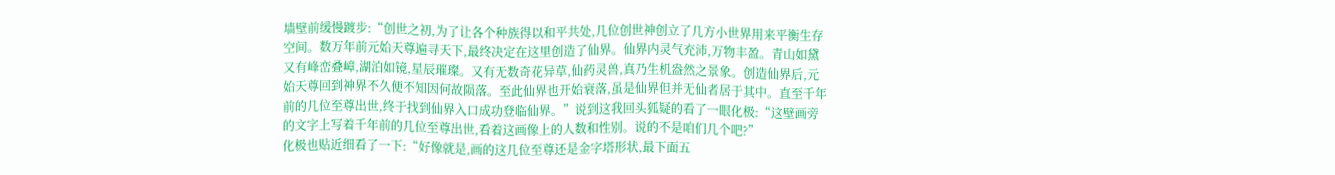墙壁前缓慢踱步:“创世之初,为了让各个种族得以和平共处,几位创世神创立了几方小世界用来平衡生存空间。数万年前元始天尊遍寻天下,最终决定在这里创造了仙界。仙界内灵气充沛,万物丰盈。青山如黛又有峰峦叠嶂,湖泊如镜,星辰璀璨。又有无数奇花异草,仙药灵兽,真乃生机盎然之景象。创造仙界后,元始天尊回到神界不久便不知因何故陨落。至此仙界也开始衰落,虽是仙界但并无仙者居于其中。直至千年前的几位至尊出世,终于找到仙界入口成功登临仙界。”说到这我回头狐疑的看了一眼化极:“这壁画旁的文字上写着千年前的几位至尊出世,看着这画像上的人数和性别。说的不是咱们几个吧?”
化极也贴近细看了一下:“好像就是,画的这几位至尊还是金字塔形状,最下面五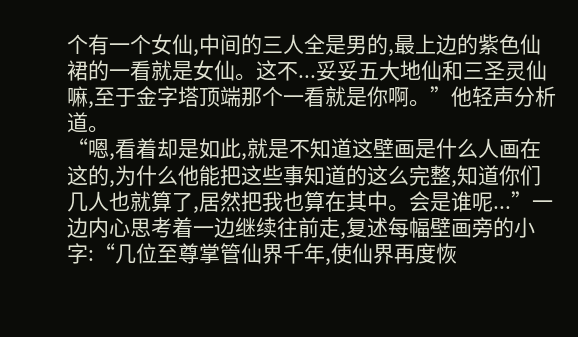个有一个女仙,中间的三人全是男的,最上边的紫色仙裙的一看就是女仙。这不...妥妥五大地仙和三圣灵仙嘛,至于金字塔顶端那个一看就是你啊。”他轻声分析道。
“嗯,看着却是如此,就是不知道这壁画是什么人画在这的,为什么他能把这些事知道的这么完整,知道你们几人也就算了,居然把我也算在其中。会是谁呢...”一边内心思考着一边继续往前走,复述每幅壁画旁的小字:“几位至尊掌管仙界千年,使仙界再度恢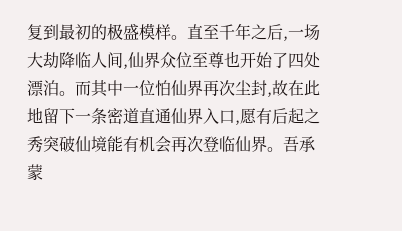复到最初的极盛模样。直至千年之后,一场大劫降临人间,仙界众位至尊也开始了四处漂泊。而其中一位怕仙界再次尘封,故在此地留下一条密道直通仙界入口,愿有后起之秀突破仙境能有机会再次登临仙界。吾承蒙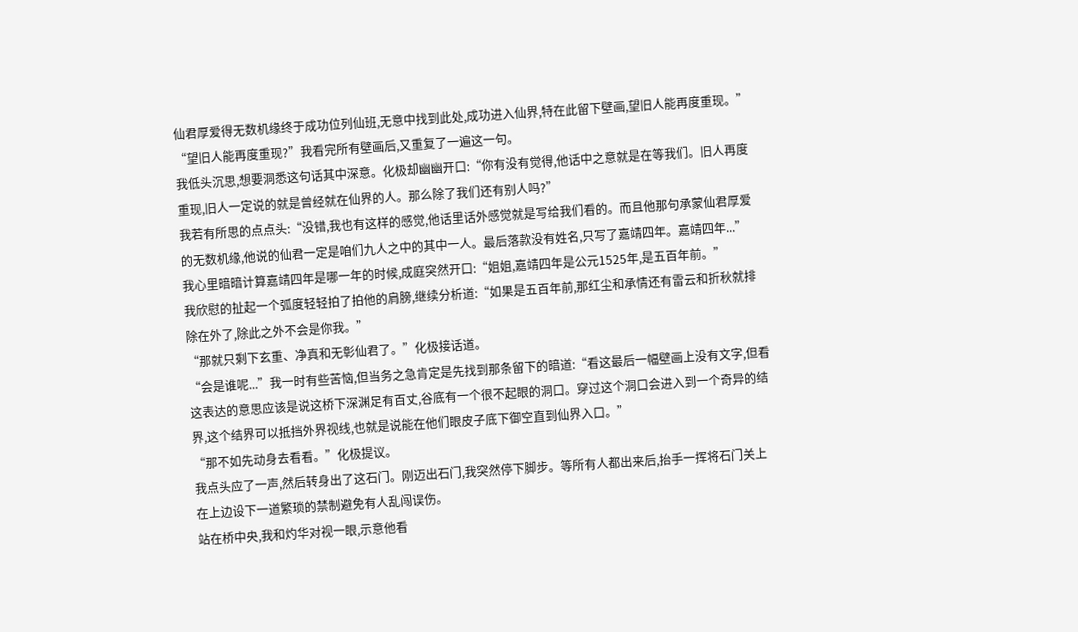仙君厚爱得无数机缘终于成功位列仙班,无意中找到此处,成功进入仙界,特在此留下壁画,望旧人能再度重现。”
“望旧人能再度重现?”我看完所有壁画后,又重复了一遍这一句。
我低头沉思,想要洞悉这句话其中深意。化极却幽幽开口:“你有没有觉得,他话中之意就是在等我们。旧人再度重现,旧人一定说的就是曾经就在仙界的人。那么除了我们还有别人吗?”
我若有所思的点点头:“没错,我也有这样的感觉,他话里话外感觉就是写给我们看的。而且他那句承蒙仙君厚爱的无数机缘,他说的仙君一定是咱们九人之中的其中一人。最后落款没有姓名,只写了嘉靖四年。嘉靖四年...”
我心里暗暗计算嘉靖四年是哪一年的时候,成庭突然开口:“姐姐,嘉靖四年是公元1525年,是五百年前。”
我欣慰的扯起一个弧度轻轻拍了拍他的肩膀,继续分析道:“如果是五百年前,那红尘和承情还有雷云和折秋就排除在外了,除此之外不会是你我。”
“那就只剩下玄重、净真和无彰仙君了。”化极接话道。
“会是谁呢...”我一时有些苦恼,但当务之急肯定是先找到那条留下的暗道:“看这最后一幅壁画上没有文字,但看这表达的意思应该是说这桥下深渊足有百丈,谷底有一个很不起眼的洞口。穿过这个洞口会进入到一个奇异的结界,这个结界可以抵挡外界视线,也就是说能在他们眼皮子底下御空直到仙界入口。”
“那不如先动身去看看。”化极提议。
我点头应了一声,然后转身出了这石门。刚迈出石门,我突然停下脚步。等所有人都出来后,抬手一挥将石门关上在上边设下一道繁琐的禁制避免有人乱闯误伤。
站在桥中央,我和灼华对视一眼,示意他看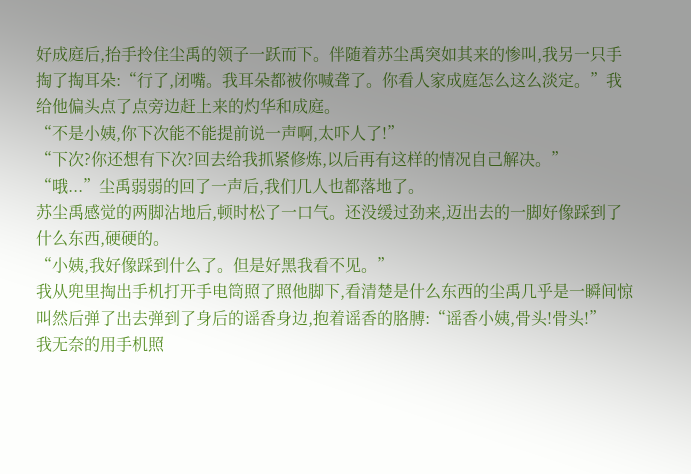好成庭后,抬手拎住尘禹的领子一跃而下。伴随着苏尘禹突如其来的惨叫,我另一只手掏了掏耳朵:“行了,闭嘴。我耳朵都被你喊聋了。你看人家成庭怎么这么淡定。”我给他偏头点了点旁边赶上来的灼华和成庭。
“不是小姨,你下次能不能提前说一声啊,太吓人了!”
“下次?你还想有下次?回去给我抓紧修炼,以后再有这样的情况自己解决。”
“哦...”尘禹弱弱的回了一声后,我们几人也都落地了。
苏尘禹感觉的两脚沾地后,顿时松了一口气。还没缓过劲来,迈出去的一脚好像踩到了什么东西,硬硬的。
“小姨,我好像踩到什么了。但是好黑我看不见。”
我从兜里掏出手机打开手电筒照了照他脚下,看清楚是什么东西的尘禹几乎是一瞬间惊叫然后弹了出去弹到了身后的谣香身边,抱着谣香的胳膊:“谣香小姨,骨头!骨头!”
我无奈的用手机照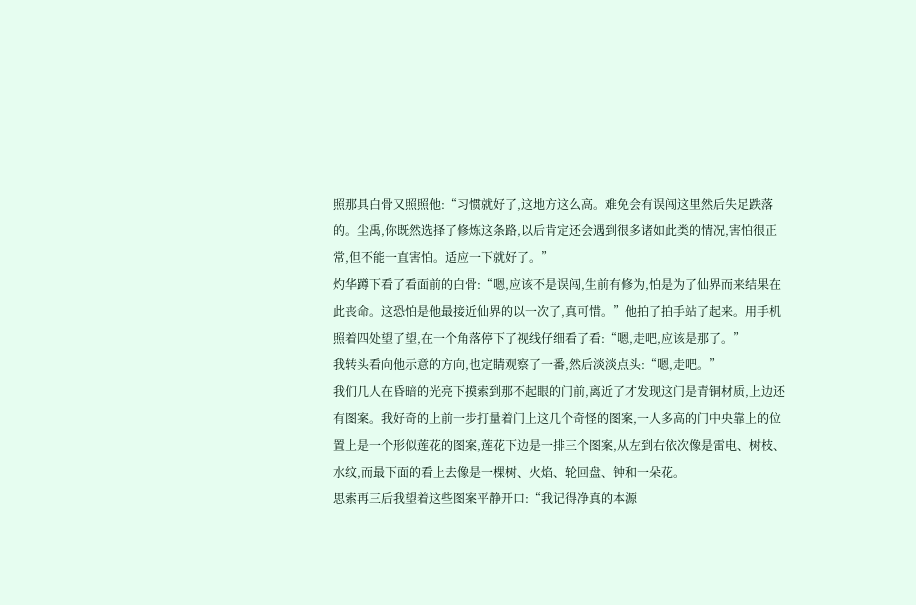照那具白骨又照照他:“习惯就好了,这地方这么高。难免会有误闯这里然后失足跌落的。尘禹,你既然选择了修炼这条路,以后肯定还会遇到很多诸如此类的情况,害怕很正常,但不能一直害怕。适应一下就好了。”
灼华蹲下看了看面前的白骨:“嗯,应该不是误闯,生前有修为,怕是为了仙界而来结果在此丧命。这恐怕是他最接近仙界的以一次了,真可惜。”他拍了拍手站了起来。用手机照着四处望了望,在一个角落停下了视线仔细看了看:“嗯,走吧,应该是那了。”
我转头看向他示意的方向,也定睛观察了一番,然后淡淡点头:“嗯,走吧。”
我们几人在昏暗的光亮下摸索到那不起眼的门前,离近了才发现这门是青铜材质,上边还有图案。我好奇的上前一步打量着门上这几个奇怪的图案,一人多高的门中央靠上的位置上是一个形似莲花的图案,莲花下边是一排三个图案,从左到右依次像是雷电、树枝、水纹,而最下面的看上去像是一棵树、火焰、轮回盘、钟和一朵花。
思索再三后我望着这些图案平静开口:“我记得净真的本源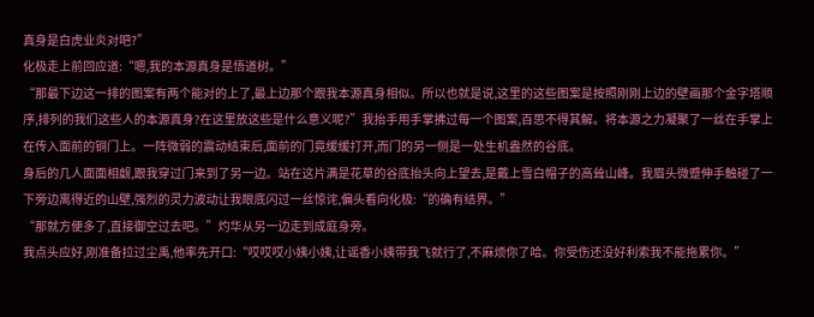真身是白虎业炎对吧?”
化极走上前回应道:“嗯,我的本源真身是悟道树。”
“那最下边这一排的图案有两个能对的上了,最上边那个跟我本源真身相似。所以也就是说,这里的这些图案是按照刚刚上边的壁画那个金字塔顺序,排列的我们这些人的本源真身?在这里放这些是什么意义呢?”我抬手用手掌拂过每一个图案,百思不得其解。将本源之力凝聚了一丝在手掌上在传入面前的铜门上。一阵微弱的震动结束后,面前的门竟缓缓打开,而门的另一侧是一处生机盎然的谷底。
身后的几人面面相觑,跟我穿过门来到了另一边。站在这片满是花草的谷底抬头向上望去,是戴上雪白帽子的高耸山峰。我眉头微蹙伸手触碰了一下旁边离得近的山壁,强烈的灵力波动让我眼底闪过一丝惊诧,偏头看向化极:“的确有结界。”
“那就方便多了,直接御空过去吧。”灼华从另一边走到成庭身旁。
我点头应好,刚准备拉过尘禹,他率先开口:“哎哎哎小姨小姨,让谣香小姨带我飞就行了,不麻烦你了哈。你受伤还没好利索我不能拖累你。”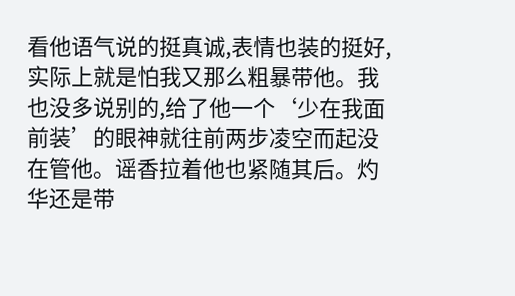看他语气说的挺真诚,表情也装的挺好,实际上就是怕我又那么粗暴带他。我也没多说别的,给了他一个‘少在我面前装’的眼神就往前两步凌空而起没在管他。谣香拉着他也紧随其后。灼华还是带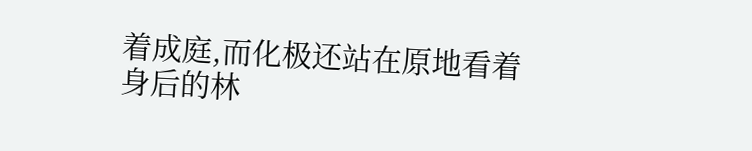着成庭,而化极还站在原地看着身后的林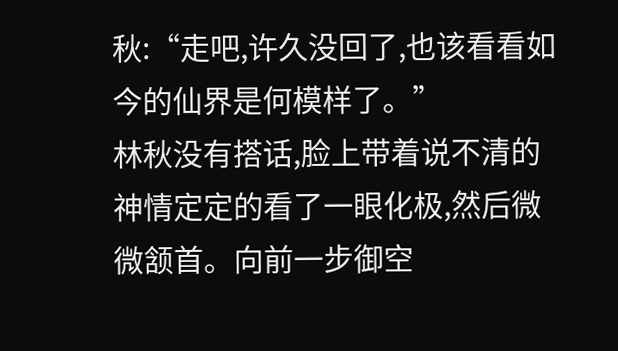秋:“走吧,许久没回了,也该看看如今的仙界是何模样了。”
林秋没有搭话,脸上带着说不清的神情定定的看了一眼化极,然后微微颔首。向前一步御空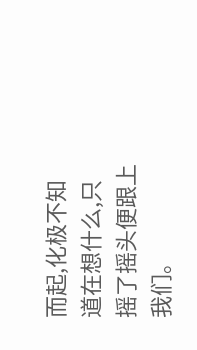而起,化极不知道在想什么,只摇了摇头便跟上我们。